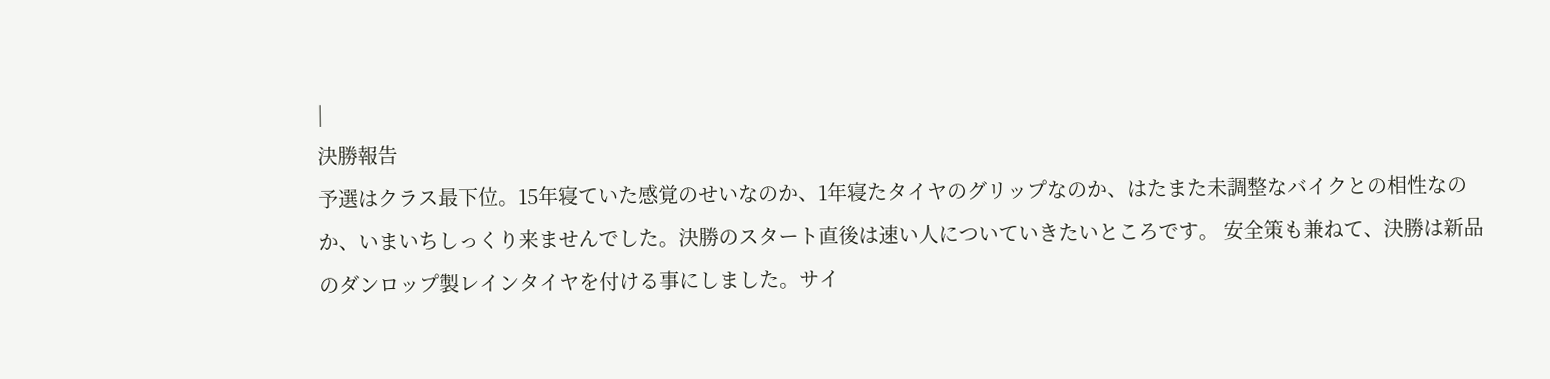|
決勝報告
予選はクラス最下位。15年寝ていた感覚のせいなのか、1年寝たタイヤのグリップなのか、はたまた未調整なバイクとの相性なのか、いまいちしっくり来ませんでした。決勝のスタート直後は速い人についていきたいところです。 安全策も兼ねて、決勝は新品のダンロップ製レインタイヤを付ける事にしました。サイ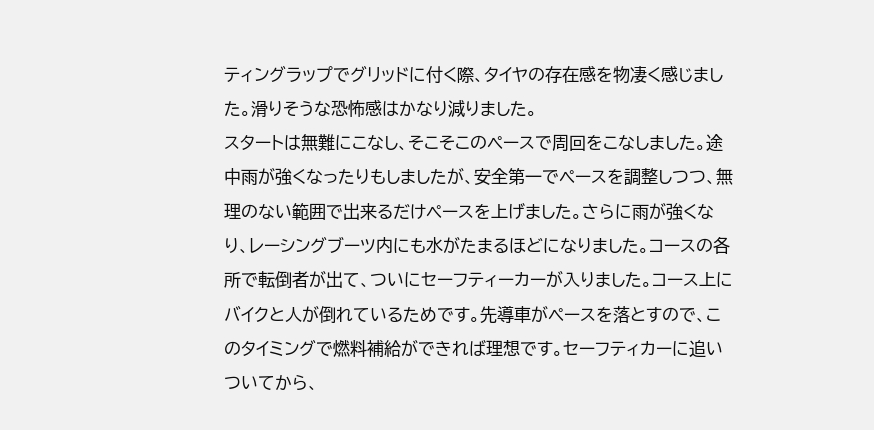ティングラップでグリッドに付く際、タイヤの存在感を物凄く感じました。滑りそうな恐怖感はかなり減りました。
スタートは無難にこなし、そこそこのペースで周回をこなしました。途中雨が強くなったりもしましたが、安全第一でペースを調整しつつ、無理のない範囲で出来るだけペースを上げました。さらに雨が強くなり、レーシングブーツ内にも水がたまるほどになりました。コースの各所で転倒者が出て、ついにセーフティーカーが入りました。コース上にバイクと人が倒れているためです。先導車がペースを落とすので、このタイミングで燃料補給ができれば理想です。セーフティカーに追いついてから、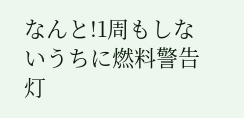なんと!1周もしないうちに燃料警告灯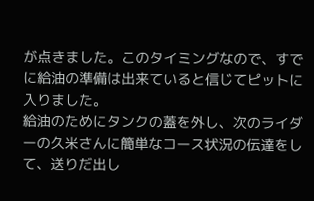が点きました。このタイミングなので、すでに給油の準備は出来ていると信じてピットに入りました。
給油のためにタンクの蓋を外し、次のライダーの久米さんに簡単なコース状況の伝達をして、送りだ出し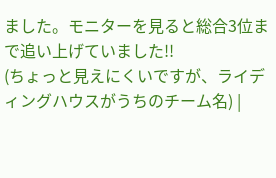ました。モニターを見ると総合3位まで追い上げていました!!
(ちょっと見えにくいですが、ライディングハウスがうちのチーム名) |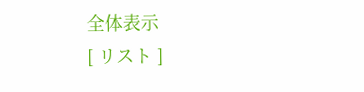全体表示
[ リスト ]